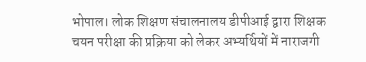भोपाल। लोक शिक्षण संचालनालय डीपीआई द्वारा शिक्षक चयन परीक्षा की प्रक्रिया को लेकर अभ्यर्थियों में नाराजगी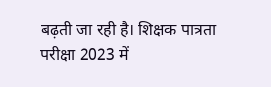बढ़ती जा रही है। शिक्षक पात्रता परीक्षा 2023 में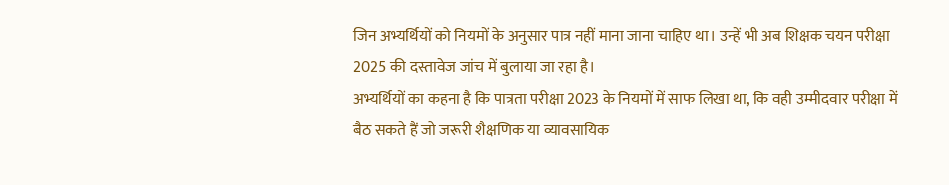जिन अभ्यर्थियों को नियमों के अनुसार पात्र नहीं माना जाना चाहिए था। उन्हें भी अब शिक्षक चयन परीक्षा 2025 की दस्तावेज जांच में बुलाया जा रहा है।
अभ्यर्थियों का कहना है कि पात्रता परीक्षा 2023 के नियमों में साफ लिखा था, कि वही उम्मीदवार परीक्षा में बैठ सकते हैं जो जरूरी शैक्षणिक या व्यावसायिक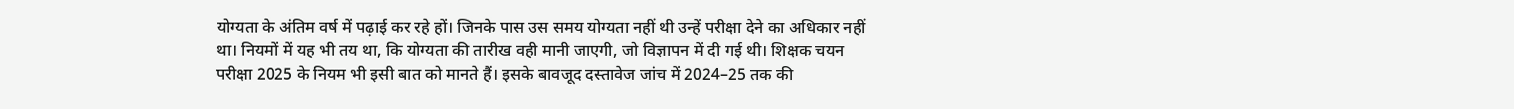योग्यता के अंतिम वर्ष में पढ़ाई कर रहे हों। जिनके पास उस समय योग्यता नहीं थी उन्हें परीक्षा देने का अधिकार नहीं था। नियमों में यह भी तय था, कि योग्यता की तारीख वही मानी जाएगी, जो विज्ञापन में दी गई थी। शिक्षक चयन परीक्षा 2025 के नियम भी इसी बात को मानते हैं। इसके बावजूद दस्तावेज जांच में 2024–25 तक की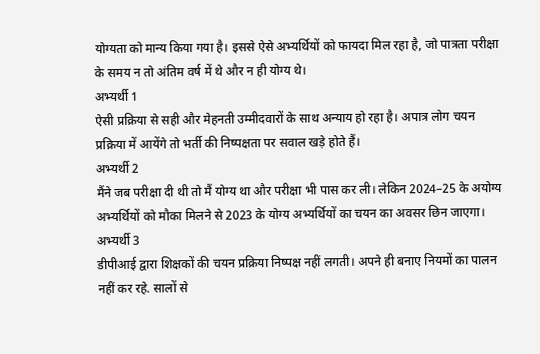योग्यता को मान्य किया गया है। इससे ऐसे अभ्यर्थियों को फायदा मिल रहा है, जो पात्रता परीक्षा के समय न तो अंतिम वर्ष में थे और न ही योग्य थे।
अभ्यर्थी 1
ऐसी प्रक्रिया से सही और मेहनती उम्मीदवारों के साथ अन्याय हो रहा है। अपात्र लोग चयन प्रक्रिया में आयेंगे तो भर्ती की निष्पक्षता पर सवाल खड़े होते हैं।
अभ्यर्थी 2
मैंने जब परीक्षा दी थी तो मैं योग्य था और परीक्षा भी पास कर ली। लेकिन 2024–25 के अयोग्य अभ्यर्थियों को मौका मिलने से 2023 के योग्य अभ्यर्थियों का चयन का अवसर छिन जाएगा।
अभ्यर्थी 3
डीपीआई द्वारा शिक्षकों की चयन प्रक्रिया निष्पक्ष नहीं लगती। अपने ही बनाए नियमों का पालन नहीं कर रहे. सालों से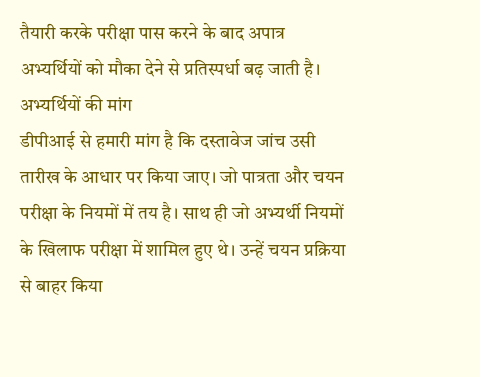तैयारी करके परीक्षा पास करने के बाद अपात्र अभ्यर्थियों को मौका देने से प्रतिस्पर्धा बढ़ जाती है।
अभ्यर्थियों की मांग
डीपीआई से हमारी मांग है कि दस्तावेज जांच उसी तारीख के आधार पर किया जाए। जो पात्रता और चयन परीक्षा के नियमों में तय है। साथ ही जो अभ्यर्थी नियमों के खिलाफ परीक्षा में शामिल हुए थे। उन्हें चयन प्रक्रिया से बाहर किया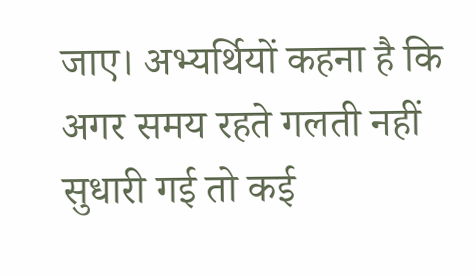जाए। अभ्यर्थियों कहना है कि अगर समय रहते गलती नहीं सुधारी गई तो कई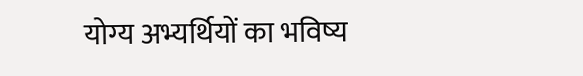योग्य अभ्यर्थियों का भविष्य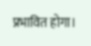प्रभावित होगा।